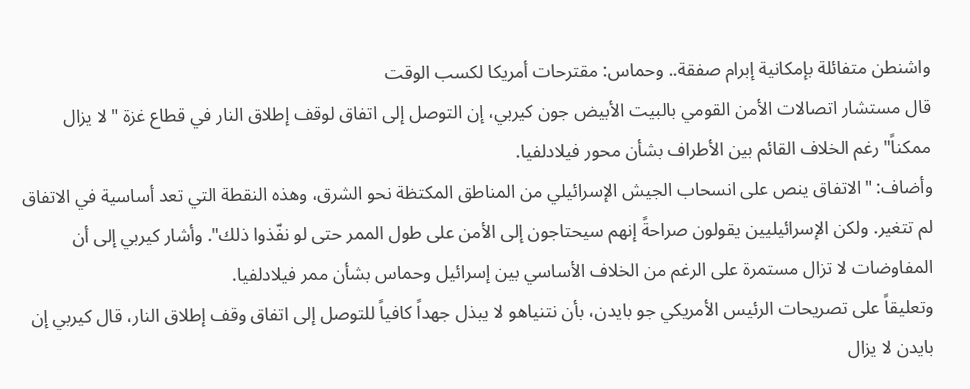واشنطن متفائلة بإمكانية إبرام صفقة.. وحماس: مقترحات أمريكا لكسب الوقت
قال مستشار اتصالات الأمن القومي بالبيت الأبيض جون كيربي، إن التوصل إلى اتفاق لوقف إطلاق النار في قطاع غزة "لا يزال ممكناً" رغم الخلاف القائم بين الأطراف بشأن محور فيلادلفيا.
وأضاف: "الاتفاق ينص على انسحاب الجيش الإسرائيلي من المناطق المكتظة نحو الشرق، وهذه النقطة التي تعد أساسية في الاتفاق لم تتغير. ولكن الإسرائيليين يقولون صراحةً إنهم سيحتاجون إلى الأمن على طول الممر حتى لو نفّذوا ذلك". وأشار كيربي إلى أن المفاوضات لا تزال مستمرة على الرغم من الخلاف الأساسي بين إسرائيل وحماس بشأن ممر فيلادلفيا.
وتعليقاً على تصريحات الرئيس الأمريكي جو بايدن، بأن نتنياهو لا يبذل جهداً كافياً للتوصل إلى اتفاق وقف إطلاق النار، قال كيربي إن بايدن لا يزال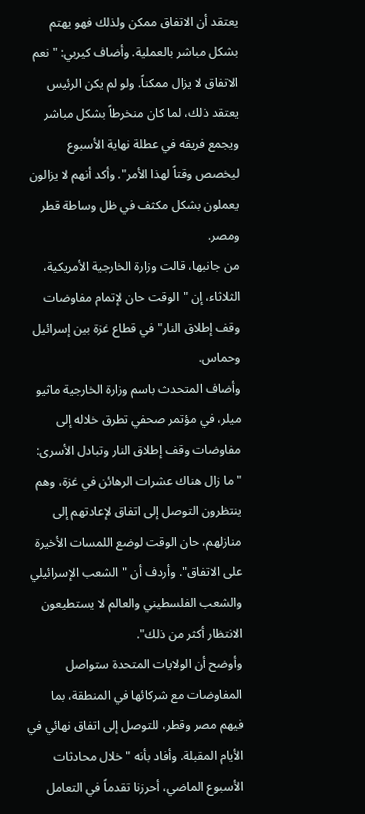يعتقد أن الاتفاق ممكن ولذلك فهو يهتم بشكل مباشر بالعملية. وأضاف كيربي: "نعم الاتفاق لا يزال ممكناً. ولو لم يكن الرئيس يعتقد ذلك، لما كان منخرطاً بشكل مباشر ويجمع فريقه في عطلة نهاية الأسبوع ليخصص وقتاً لهذا الأمر". وأكد أنهم لا يزالون يعملون بشكل مكثف في ظل وساطة قطر ومصر.
من جانبها، قالت وزارة الخارجية الأمريكية، الثلاثاء، إن "الوقت حان لإتمام مفاوضات وقف إطلاق النار" في قطاع غزة بين إسرائيل وحماس.
وأضاف المتحدث باسم وزارة الخارجية ماثيو ميلر، في مؤتمر صحفي تطرق خلاله إلى مفاوضات وقف إطلاق النار وتبادل الأسرى: "ما زال هناك عشرات الرهائن في غزة، وهم ينتظرون التوصل إلى اتفاق لإعادتهم إلى منازلهم، حان الوقت لوضع اللمسات الأخيرة على الاتفاق". وأردف أن "الشعب الإسرائيلي والشعب الفلسطيني والعالم لا يستطيعون الانتظار أكثر من ذلك".
وأوضح أن الولايات المتحدة ستواصل المفاوضات مع شركائها في المنطقة، بما فيهم مصر وقطر، للتوصل إلى اتفاق نهائي في الأيام المقبلة. وأفاد بأنه "خلال محادثات الأسبوع الماضي، أحرزنا تقدماً في التعامل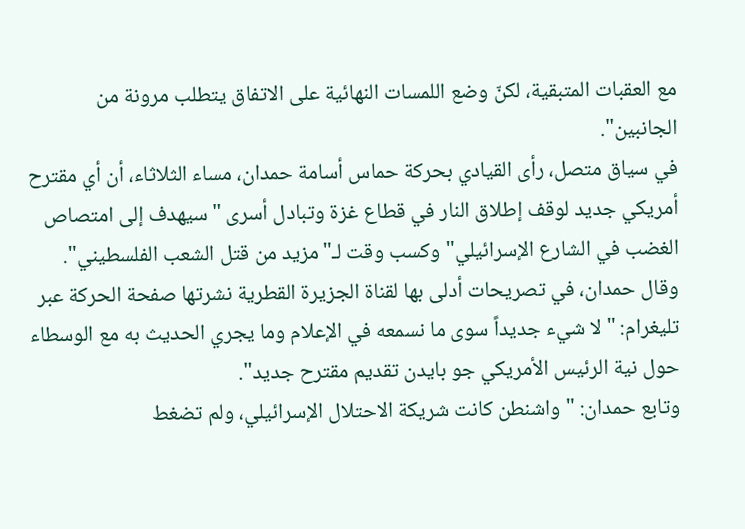مع العقبات المتبقية، لكنّ وضع اللمسات النهائية على الاتفاق يتطلب مرونة من الجانبين".
في سياق متصل، رأى القيادي بحركة حماس أسامة حمدان، مساء الثلاثاء، أن أي مقترح أمريكي جديد لوقف إطلاق النار في قطاع غزة وتبادل أسرى "سيهدف إلى امتصاص الغضب في الشارع الإسرائيلي" وكسب وقت لـ"مزيد من قتل الشعب الفلسطيني".
وقال حمدان، في تصريحات أدلى بها لقناة الجزيرة القطرية نشرتها صفحة الحركة عبر تليغرام: "لا شيء جديداً سوى ما نسمعه في الإعلام وما يجري الحديث به مع الوسطاء حول نية الرئيس الأمريكي جو بايدن تقديم مقترح جديد".
وتابع حمدان: "واشنطن كانت شريكة الاحتلال الإسرائيلي، ولم تضغط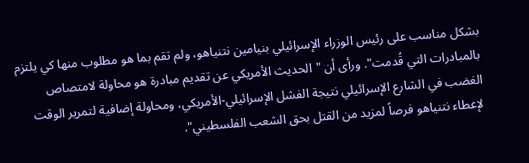بشكل مناسب على رئيس الوزراء الإسرائيلي بنيامين نتنياهو، ولم تقم بما هو مطلوب منها كي يلتزم بالمبادرات التي قُدمت". ورأى أن "الحديث الأمريكي عن تقديم مبادرة هو محاولة لامتصاص الغضب في الشارع الإسرائيلي نتيجة الفشل الإسرائيلي-الأمريكي، ومحاولة إضافية لتمرير الوقت لإعطاء نتنياهو فرصاً لمزيد من القتل بحق الشعب الفلسطيني".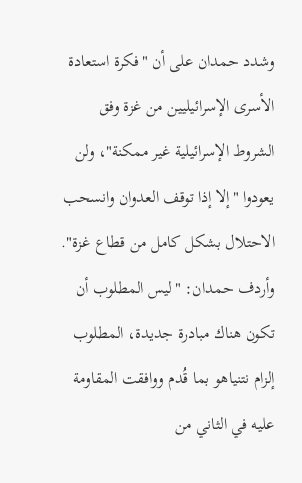وشدد حمدان على أن "فكرة استعادة الأسرى الإسرائيليين من غزة وفق الشروط الإسرائيلية غير ممكنة"، ولن يعودوا "إلا إذا توقف العدوان وانسحب الاحتلال بشكل كامل من قطاع غزة". وأردف حمدان: "ليس المطلوب أن تكون هناك مبادرة جديدة، المطلوب إلزام نتنياهو بما قُدم ووافقت المقاومة عليه في الثاني من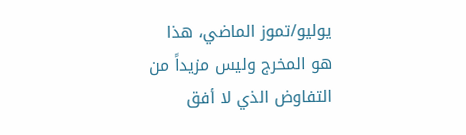يوليو/تموز الماضي، هذا هو المخرج وليس مزيداً من التفاوض الذي لا أفق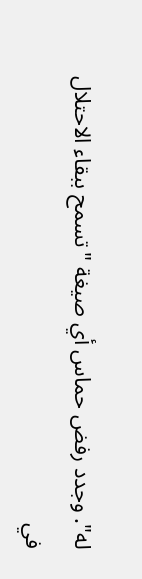له". وجدد رفض حماس أي صيغة "تسمح ببقاء الاحتلال في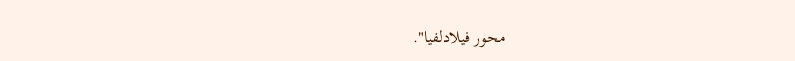محور فيلادلفيا".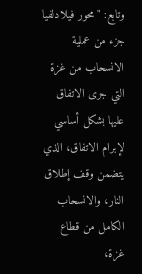وتابع: "محور فيلادلفيا جزء من عملية الانسحاب من غزة التي جرى الاتفاق عليها بشكل أساسي لإبرام الاتفاق، الذي يتضمن وقف إطلاق النار، والانسحاب الكامل من قطاع غزة،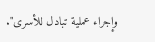وإجراء عملية تبادل للأسرى".